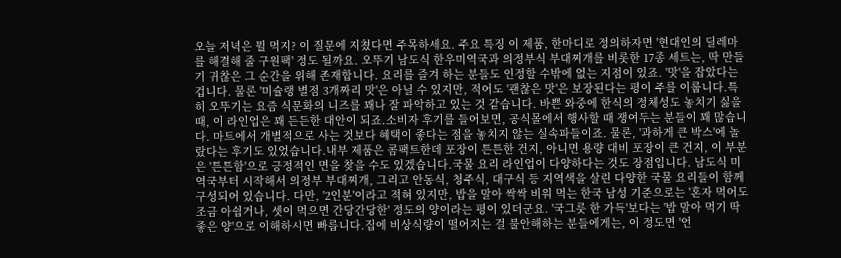오늘 저녁은 뭘 먹지? 이 질문에 지쳤다면 주목하세요. 주요 특징 이 제품, 한마디로 정의하자면 '현대인의 딜레마를 해결해 줄 구원팩' 정도 될까요. 오뚜기 남도식 한우미역국과 의정부식 부대찌개를 비롯한 17종 세트는, 딱 만들기 귀찮은 그 순간을 위해 존재합니다. 요리를 즐겨 하는 분들도 인정할 수밖에 없는 지점이 있죠. '맛'을 잡았다는 겁니다. 물론 '미슐랭 별점 3개짜리 맛'은 아닐 수 있지만, 적어도 '괜찮은 맛'은 보장된다는 평이 주를 이룹니다.특히 오뚜기는 요즘 식문화의 니즈를 꽤나 잘 파악하고 있는 것 같습니다. 바쁜 와중에 한식의 정체성도 놓치기 싫을 때, 이 라인업은 꽤 든든한 대안이 되죠.소비자 후기를 들어보면, 공식몰에서 행사할 때 쟁여두는 분들이 꽤 많습니다. 마트에서 개별적으로 사는 것보다 혜택이 좋다는 점을 놓치지 않는 실속파들이죠. 물론, '과하게 큰 박스'에 놀랐다는 후기도 있었습니다.내부 제품은 콤팩트한데 포장이 튼튼한 건지, 아니면 용량 대비 포장이 큰 건지, 이 부분은 '튼튼함'으로 긍정적인 면을 찾을 수도 있겠습니다.국물 요리 라인업이 다양하다는 것도 장점입니다. 남도식 미역국부터 시작해서 의정부 부대찌개, 그리고 안동식, 청주식, 대구식 등 지역색을 살린 다양한 국물 요리들이 함께 구성되어 있습니다. 다만, '2인분'이라고 적혀 있지만, 밥을 말아 싹싹 비워 먹는 한국 남성 기준으로는 '혼자 먹어도 조금 아쉽거나, 셋이 먹으면 간당간당한' 정도의 양이라는 평이 있더군요. '국그릇 한 가득'보다는 '밥 말아 먹기 딱 좋은 양'으로 이해하시면 빠릅니다.집에 비상식량이 떨어지는 걸 불안해하는 분들에게는, 이 정도면 '언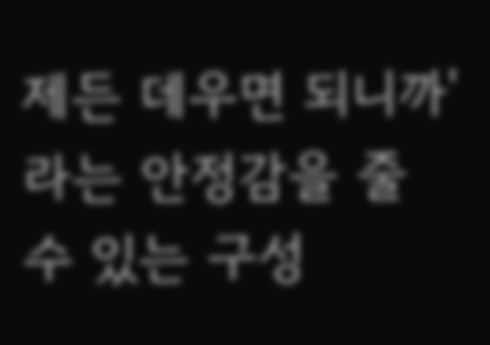제든 데우면 되니까'라는 안정감을 줄 수 있는 구성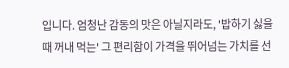입니다. 엄청난 감동의 맛은 아닐지라도, '밥하기 싫을 때 꺼내 먹는' 그 편리함이 가격을 뛰어넘는 가치를 선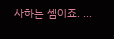사하는 셈이죠. ...